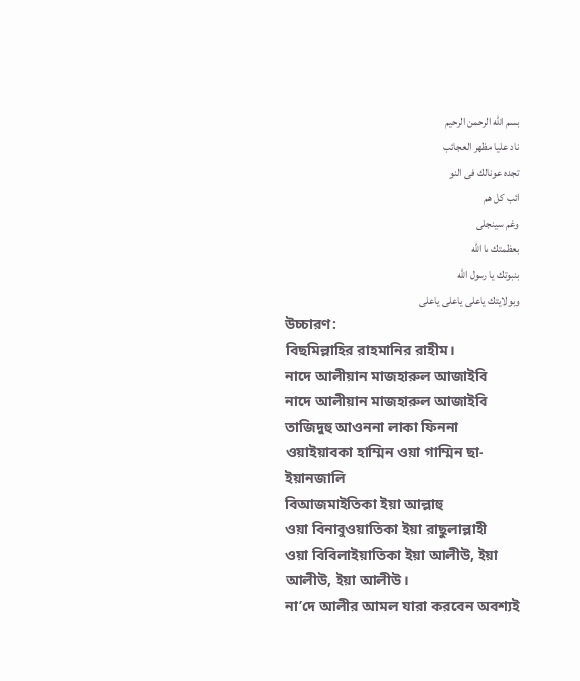بسم الله الرحمن الرحيم
ناد عليا مظهر العجائب
تجده عونالك فى النو
ائب كل هم
وغم سينجلى
بعظمتك ىا الله
بنبوتك يا رسول الله
وبولايتك ياعلى ياعلى ياعلى
উচ্চারণ:
বিছমিল্লাহির রাহমানির রাহীম।
নাদে আলীয়ান মাজহারুল আজাইবি
নাদে আলীয়ান মাজহারুল আজাইবি
তাজিদুহু আওননা লাকা ফিননা
ওয়াইয়াবকা হাম্মিন ওয়া গাম্মিন ছা-ইয়ানজালি
বিআজমাইতিকা ইয়া আল্লাহু
ওয়া বিনাবুওয়াতিকা ইয়া রাছুলাল্লাহী
ওয়া বিবিলাইয়াতিকা ইয়া আলীউ, ইয়া আলীউ, ইয়া আলীউ।
না’দে আলীর আমল যারা করবেন অবশ্যই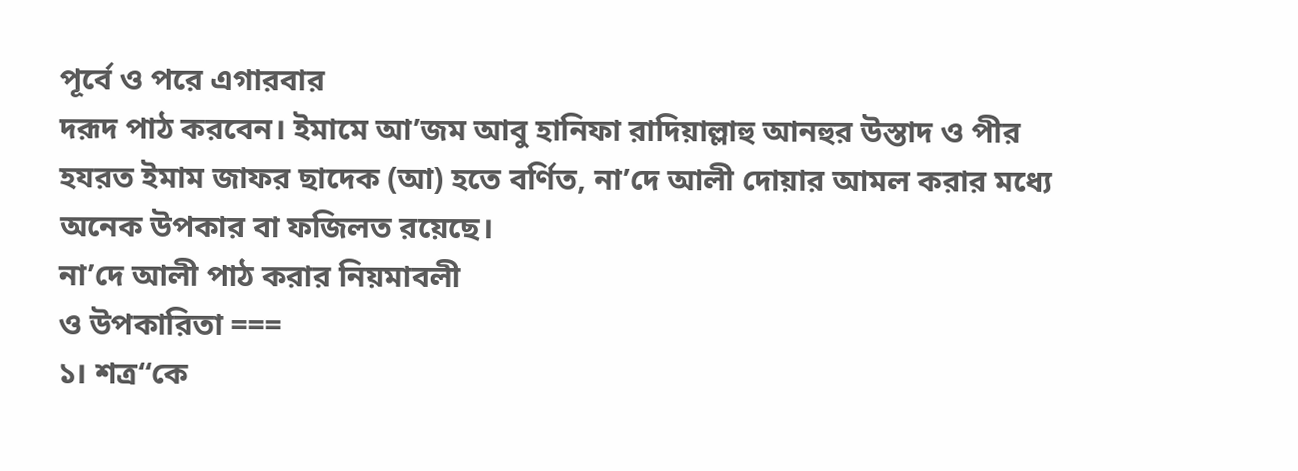পূর্বে ও পরে এগারবার
দরূদ পাঠ করবেন। ইমামে আ’জম আবু হানিফা রাদিয়াল্লাহু আনহুর উস্তাদ ও পীর
হযরত ইমাম জাফর ছাদেক (আ) হতে বর্ণিত, না’দে আলী দোয়ার আমল করার মধ্যে
অনেক উপকার বা ফজিলত রয়েছে।
না’দে আলী পাঠ করার নিয়মাবলী
ও উপকারিতা ===
১। শত্র“কে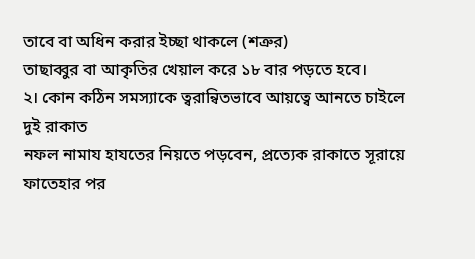তাবে বা অধিন করার ইচ্ছা থাকলে (শত্রুর)
তাছাব্বুর বা আকৃতির খেয়াল করে ১৮ বার পড়তে হবে।
২। কোন কঠিন সমস্যাকে ত্বরান্বিতভাবে আয়ত্বে আনতে চাইলে দুই রাকাত
নফল নামায হাযতের নিয়তে পড়বেন, প্রত্যেক রাকাতে সূরায়ে
ফাতেহার পর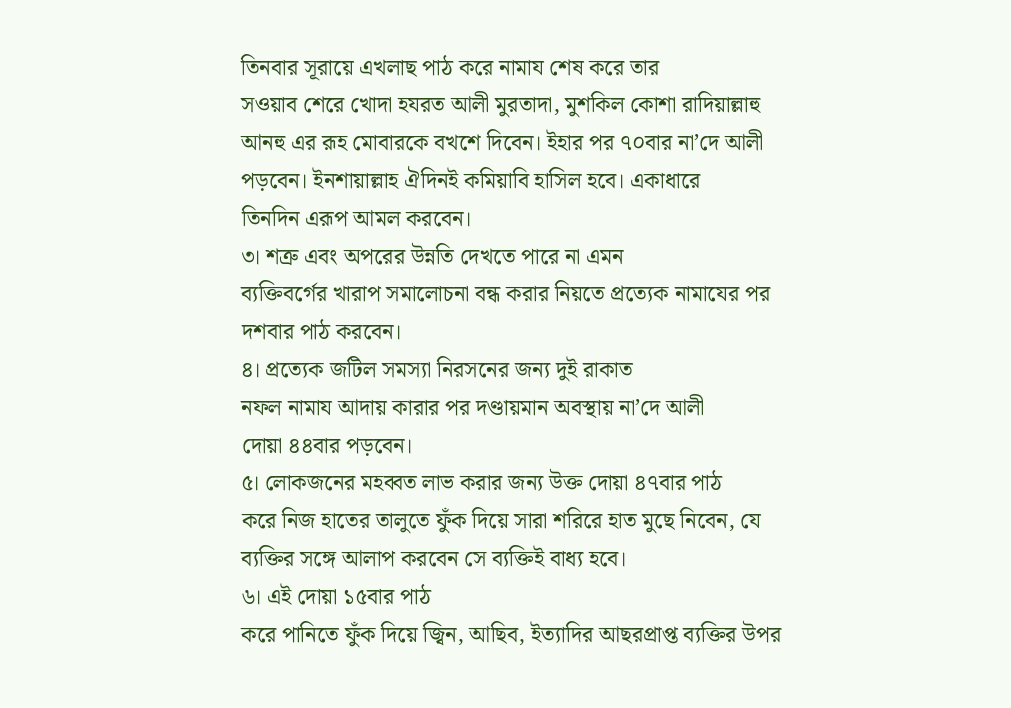তিনবার সূরায়ে এখলাছ পাঠ করে নামায শেষ করে তার
সওয়াব শেরে খোদা হযরত আলী মুরতাদা, মুশকিল কোশা রাদিয়াল্লাহু
আনহু এর রূহ মোবারকে বখশে দিবেন। ইহার পর ৭০বার না’দে আলী
পড়বেন। ইনশায়াল্লাহ ঐদিনই কমিয়াবি হাসিল হবে। একাধারে
তিনদিন এরূপ আমল করবেন।
৩। শত্রু এবং অপরের উন্নতি দেখতে পারে না এমন
ব্যক্তিবর্গের খারাপ সমালোচনা বন্ধ করার নিয়তে প্রত্যেক নামাযের পর
দশবার পাঠ করবেন।
৪। প্রত্যেক জটিল সমস্যা নিরসনের জন্য দুই রাকাত
নফল নামায আদায় কারার পর দণ্ডায়মান অবস্থায় না’দে আলী
দোয়া ৪৪বার পড়বেন।
৫। লোকজনের মহব্বত লাভ করার জন্য উক্ত দোয়া ৪৭বার পাঠ
করে নিজ হাতের তালুতে ফুঁক দিয়ে সারা শরিরে হাত মুছে নিবেন, যে
ব্যক্তির সঙ্গে আলাপ করবেন সে ব্যক্তিই বাধ্য হবে।
৬। এই দোয়া ১৫বার পাঠ
করে পানিতে ফুঁক দিয়ে জ্বিন, আছিব, ইত্যাদির আছরপ্রাপ্ত ব্যক্তির উপর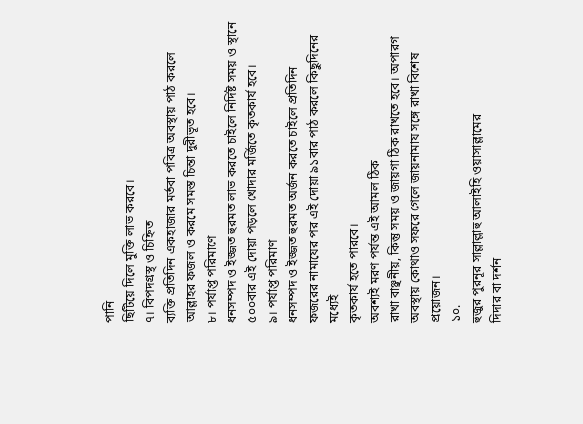পানি
ছিটিয়ে দিলে মুক্তি লাভ করবে।
৭। বিপদগ্রস্থ ও চিহ্নিত
ব্যক্তি প্রতিদিন একহাজার মর্তবা পবিত্র অবস্থায় পাঠ করলে
আল্লাহর ফজল ও করমে সমস্ত চিন্তা দুরীভূত হবে।
৮। পর্যাপ্ত পরিমাণে
ধনসম্পদ ও ইজ্জত হুরমত লাভ করতে চাইলে নির্দিষ্ট সময় ও স্থানে
৫০০বার এই দোয়া পড়লে খোদার মর্জিতে কৃতকার্য হবে।
৯। পর্যাপ্ত পরিমাণ
ধনসম্পদ ও ইজ্জত হুরমত অর্জন করতে চাইলে প্রতিদিন
ফজরের নামাযের পর এই দোয়া ৯১বার পাঠ করলে কিছুদিনের মধ্যেই
কৃতকার্য হতে পারবে।
অবশ্যই মরণ পর্যন্ত এই আমল ঠিক
রাখা বাঞ্ছনীয়, কিন্তু সময় ও জায়গা ঠিক রাখতে হবে। অপারগ
অবস্থায় কোথাও সফরে গেলে জায়নামায সঙ্গে রাখা বিশেষ প্রয়োজন।
১০.
হুজুর পুরনূর সাল্লাল্লাহু আলাইহি ওয়াসাল্লামের
দিদার বা দর্শন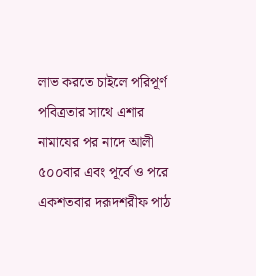লাভ করতে চাইলে পরিপূর্ণ পবিত্রতার সাথে এশার
নামাযের পর নাদে আলী ৫০০বার এবং পূর্বে ও পরে একশতবার দরূদশরীফ পাঠ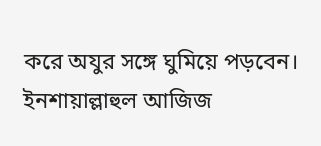করে অযুর সঙ্গে ঘুমিয়ে পড়বেন।
ইনশায়াল্লাহুল আজিজ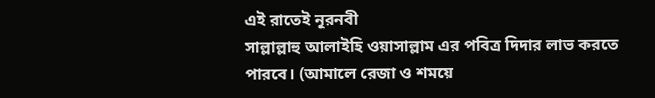এই রাতেই নূরনবী
সাল্লাল্লাহু আলাইহি ওয়াসাল্লাম এর পবিত্র দিদার লাভ করতে
পারবে। (আমালে রেজা ও শময়ে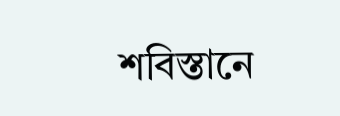শবিস্তানে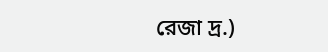রেজা দ্র.)